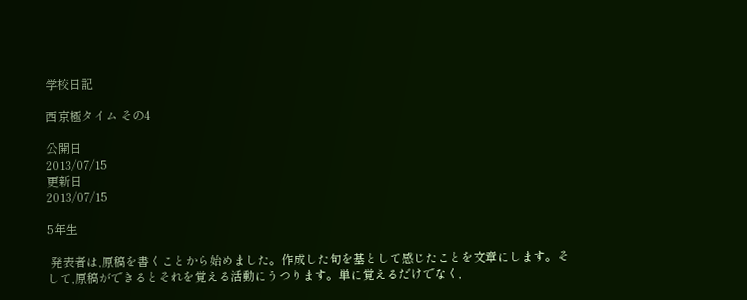学校日記

西京極タイム その4

公開日
2013/07/15
更新日
2013/07/15

5年生

 発表者は,原稿を書くことから始めました。作成した句を基として感じたことを文章にします。そして,原稿ができるとそれを覚える活動にうつります。単に覚えるだけでなく,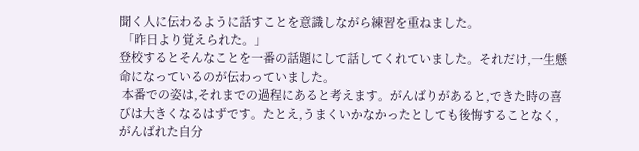聞く人に伝わるように話すことを意識しながら練習を重ねました。
 「昨日より覚えられた。」
登校するとそんなことを一番の話題にして話してくれていました。それだけ,一生懸命になっているのが伝わっていました。
 本番での姿は,それまでの過程にあると考えます。がんばりがあると,できた時の喜びは大きくなるはずです。たとえ,うまくいかなかったとしても後悔することなく,がんばれた自分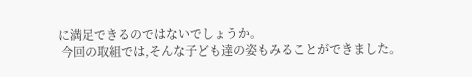に満足できるのではないでしょうか。
 今回の取組では,そんな子ども達の姿もみることができました。